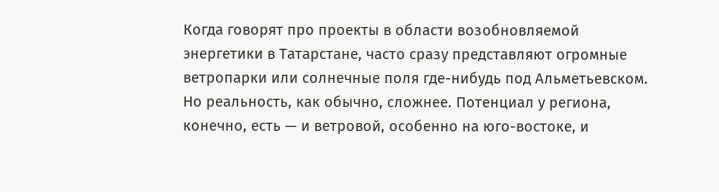Когда говорят про проекты в области возобновляемой энергетики в Татарстане, часто сразу представляют огромные ветропарки или солнечные поля где-нибудь под Альметьевском. Но реальность, как обычно, сложнее. Потенциал у региона, конечно, есть — и ветровой, особенно на юго-востоке, и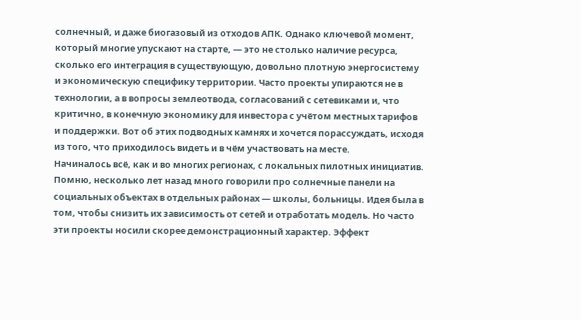солнечный, и даже биогазовый из отходов АПК. Однако ключевой момент, который многие упускают на старте, — это не столько наличие ресурса, сколько его интеграция в существующую, довольно плотную энергосистему и экономическую специфику территории. Часто проекты упираются не в технологии, а в вопросы землеотвода, согласований с сетевиками и, что критично, в конечную экономику для инвестора с учётом местных тарифов и поддержки. Вот об этих подводных камнях и хочется порассуждать, исходя из того, что приходилось видеть и в чём участвовать на месте.
Начиналось всё, как и во многих регионах, с локальных пилотных инициатив. Помню, несколько лет назад много говорили про солнечные панели на социальных объектах в отдельных районах — школы, больницы. Идея была в том, чтобы снизить их зависимость от сетей и отработать модель. Но часто эти проекты носили скорее демонстрационный характер. Эффект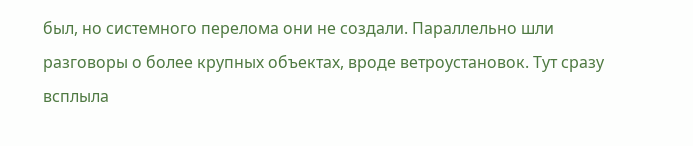был, но системного перелома они не создали. Параллельно шли разговоры о более крупных объектах, вроде ветроустановок. Тут сразу всплыла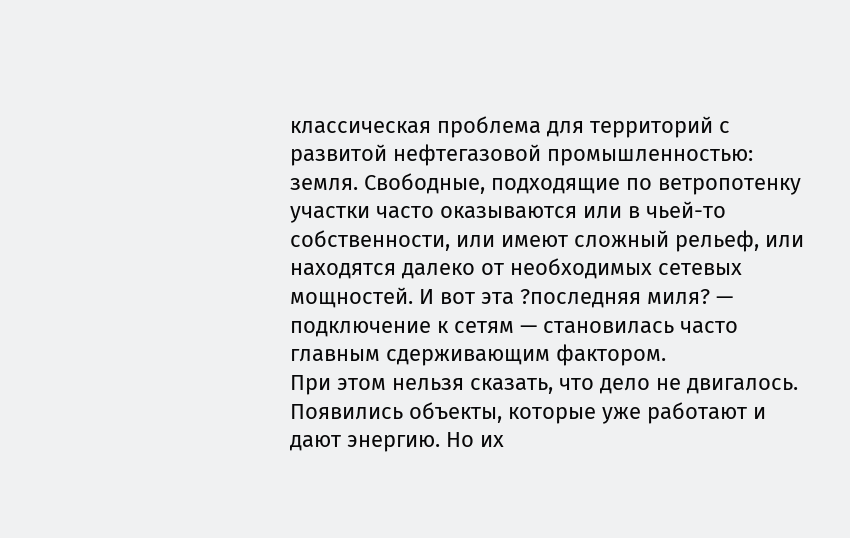классическая проблема для территорий с развитой нефтегазовой промышленностью: земля. Свободные, подходящие по ветропотенку участки часто оказываются или в чьей-то собственности, или имеют сложный рельеф, или находятся далеко от необходимых сетевых мощностей. И вот эта ?последняя миля? — подключение к сетям — становилась часто главным сдерживающим фактором.
При этом нельзя сказать, что дело не двигалось. Появились объекты, которые уже работают и дают энергию. Но их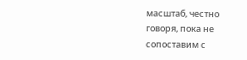масштаб, честно говоря, пока не сопоставим с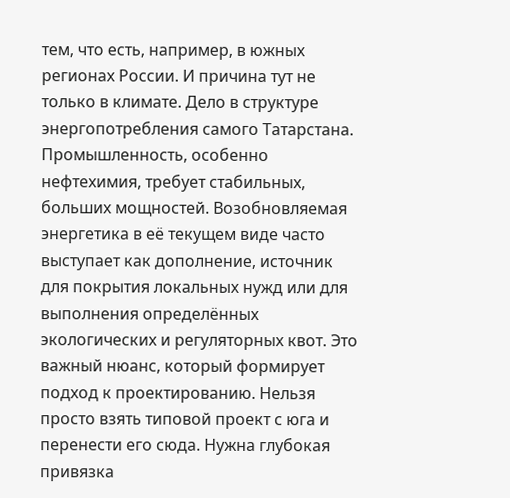тем, что есть, например, в южных регионах России. И причина тут не только в климате. Дело в структуре энергопотребления самого Татарстана. Промышленность, особенно нефтехимия, требует стабильных, больших мощностей. Возобновляемая энергетика в её текущем виде часто выступает как дополнение, источник для покрытия локальных нужд или для выполнения определённых экологических и регуляторных квот. Это важный нюанс, который формирует подход к проектированию. Нельзя просто взять типовой проект с юга и перенести его сюда. Нужна глубокая привязка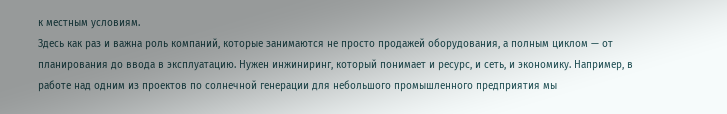к местным условиям.
Здесь как раз и важна роль компаний, которые занимаются не просто продажей оборудования, а полным циклом — от планирования до ввода в эксплуатацию. Нужен инжиниринг, который понимает и ресурс, и сеть, и экономику. Например, в работе над одним из проектов по солнечной генерации для небольшого промышленного предприятия мы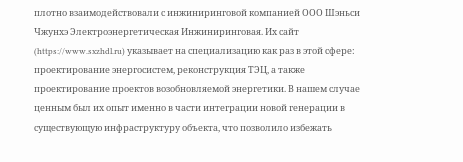плотно взаимодействовали с инжиниринговой компанией ООО Шэньси Чжунхэ Электроэнергетическая Инжиниринговая. Их сайт (https://www.sxzhdl.ru) указывает на специализацию как раз в этой сфере: проектирование энергосистем, реконструкция ТЭЦ, а также проектирование проектов возобновляемой энергетики. В нашем случае ценным был их опыт именно в части интеграции новой генерации в существующую инфраструктуру объекта, что позволило избежать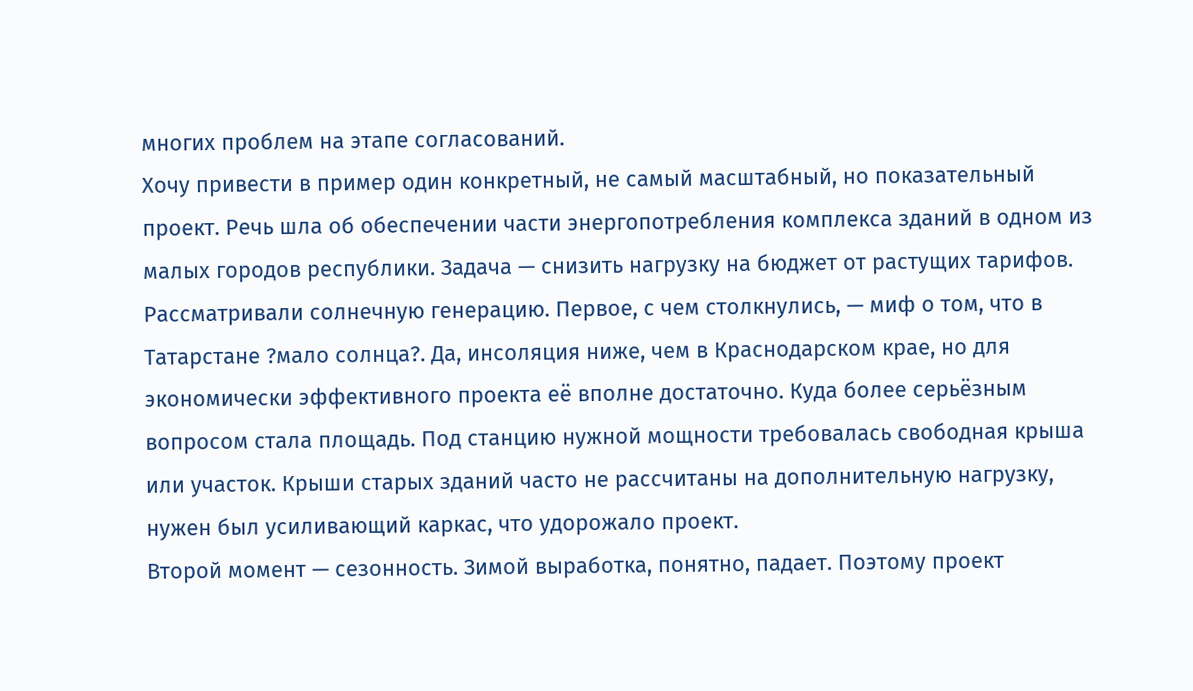многих проблем на этапе согласований.
Хочу привести в пример один конкретный, не самый масштабный, но показательный проект. Речь шла об обеспечении части энергопотребления комплекса зданий в одном из малых городов республики. Задача — снизить нагрузку на бюджет от растущих тарифов. Рассматривали солнечную генерацию. Первое, с чем столкнулись, — миф о том, что в Татарстане ?мало солнца?. Да, инсоляция ниже, чем в Краснодарском крае, но для экономически эффективного проекта её вполне достаточно. Куда более серьёзным вопросом стала площадь. Под станцию нужной мощности требовалась свободная крыша или участок. Крыши старых зданий часто не рассчитаны на дополнительную нагрузку, нужен был усиливающий каркас, что удорожало проект.
Второй момент — сезонность. Зимой выработка, понятно, падает. Поэтому проект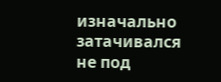изначально затачивался не под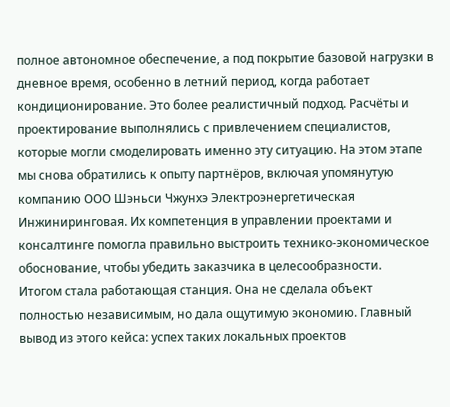полное автономное обеспечение, а под покрытие базовой нагрузки в дневное время, особенно в летний период, когда работает кондиционирование. Это более реалистичный подход. Расчёты и проектирование выполнялись с привлечением специалистов, которые могли смоделировать именно эту ситуацию. На этом этапе мы снова обратились к опыту партнёров, включая упомянутую компанию ООО Шэньси Чжунхэ Электроэнергетическая Инжиниринговая. Их компетенция в управлении проектами и консалтинге помогла правильно выстроить технико-экономическое обоснование, чтобы убедить заказчика в целесообразности.
Итогом стала работающая станция. Она не сделала объект полностью независимым, но дала ощутимую экономию. Главный вывод из этого кейса: успех таких локальных проектов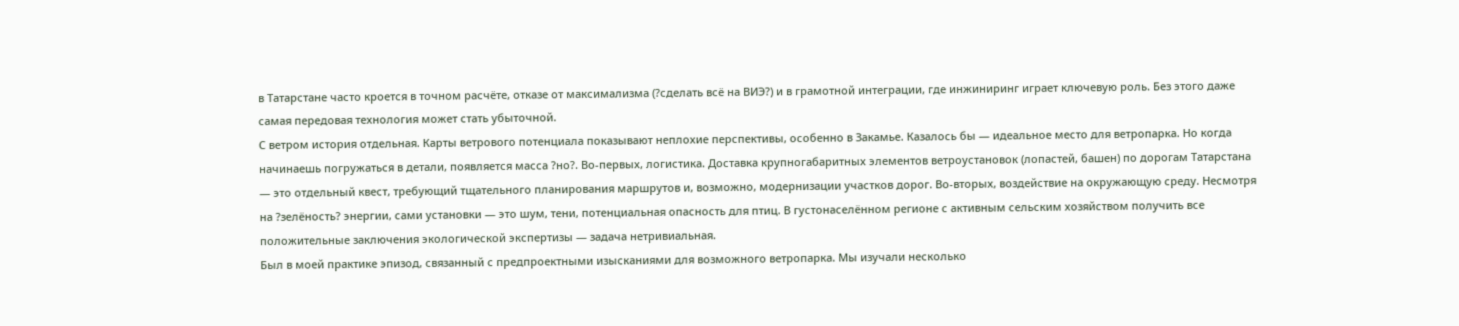в Татарстане часто кроется в точном расчёте, отказе от максимализма (?сделать всё на ВИЭ?) и в грамотной интеграции, где инжиниринг играет ключевую роль. Без этого даже самая передовая технология может стать убыточной.
С ветром история отдельная. Карты ветрового потенциала показывают неплохие перспективы, особенно в Закамье. Казалось бы — идеальное место для ветропарка. Но когда начинаешь погружаться в детали, появляется масса ?но?. Во-первых, логистика. Доставка крупногабаритных элементов ветроустановок (лопастей, башен) по дорогам Татарстана — это отдельный квест, требующий тщательного планирования маршрутов и, возможно, модернизации участков дорог. Во-вторых, воздействие на окружающую среду. Несмотря на ?зелёность? энергии, сами установки — это шум, тени, потенциальная опасность для птиц. В густонаселённом регионе с активным сельским хозяйством получить все положительные заключения экологической экспертизы — задача нетривиальная.
Был в моей практике эпизод, связанный с предпроектными изысканиями для возможного ветропарка. Мы изучали несколько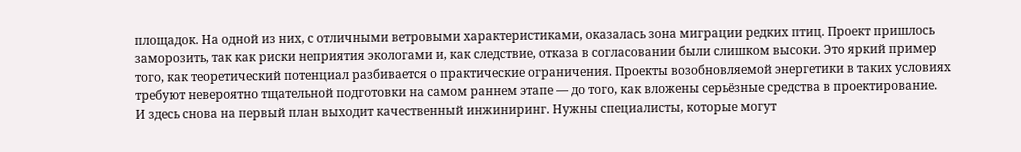площадок. На одной из них, с отличными ветровыми характеристиками, оказалась зона миграции редких птиц. Проект пришлось заморозить, так как риски неприятия экологами и, как следствие, отказа в согласовании были слишком высоки. Это яркий пример того, как теоретический потенциал разбивается о практические ограничения. Проекты возобновляемой энергетики в таких условиях требуют невероятно тщательной подготовки на самом раннем этапе — до того, как вложены серьёзные средства в проектирование.
И здесь снова на первый план выходит качественный инжиниринг. Нужны специалисты, которые могут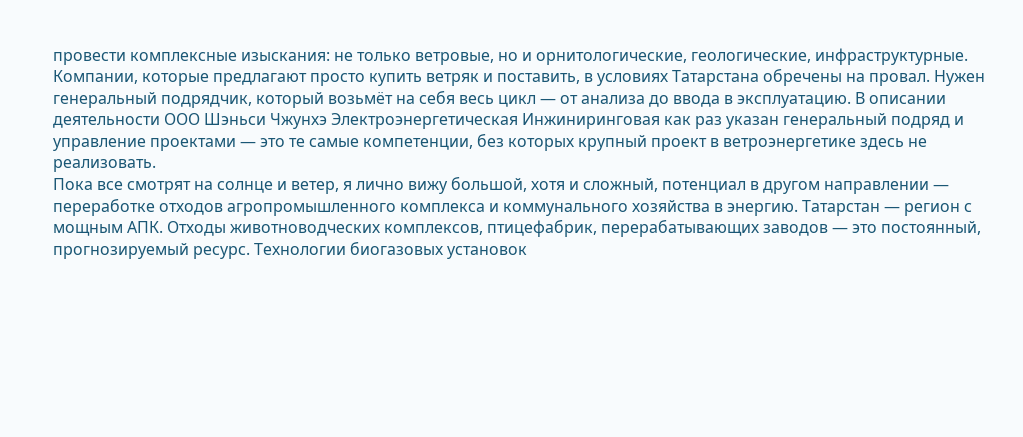провести комплексные изыскания: не только ветровые, но и орнитологические, геологические, инфраструктурные. Компании, которые предлагают просто купить ветряк и поставить, в условиях Татарстана обречены на провал. Нужен генеральный подрядчик, который возьмёт на себя весь цикл — от анализа до ввода в эксплуатацию. В описании деятельности ООО Шэньси Чжунхэ Электроэнергетическая Инжиниринговая как раз указан генеральный подряд и управление проектами — это те самые компетенции, без которых крупный проект в ветроэнергетике здесь не реализовать.
Пока все смотрят на солнце и ветер, я лично вижу большой, хотя и сложный, потенциал в другом направлении — переработке отходов агропромышленного комплекса и коммунального хозяйства в энергию. Татарстан — регион с мощным АПК. Отходы животноводческих комплексов, птицефабрик, перерабатывающих заводов — это постоянный, прогнозируемый ресурс. Технологии биогазовых установок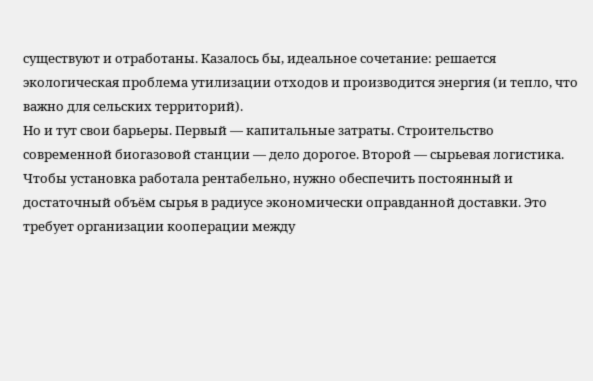существуют и отработаны. Казалось бы, идеальное сочетание: решается экологическая проблема утилизации отходов и производится энергия (и тепло, что важно для сельских территорий).
Но и тут свои барьеры. Первый — капитальные затраты. Строительство современной биогазовой станции — дело дорогое. Второй — сырьевая логистика. Чтобы установка работала рентабельно, нужно обеспечить постоянный и достаточный объём сырья в радиусе экономически оправданной доставки. Это требует организации кооперации между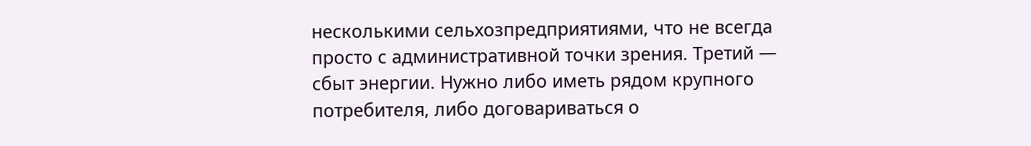несколькими сельхозпредприятиями, что не всегда просто с административной точки зрения. Третий — сбыт энергии. Нужно либо иметь рядом крупного потребителя, либо договариваться о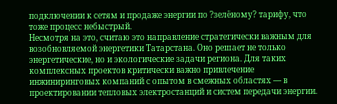подключении к сетям и продаже энергии по ?зелёному? тарифу, что тоже процесс небыстрый.
Несмотря на это, считаю это направление стратегически важным для возобновляемой энергетики Татарстана. Оно решает не только энергетические, но и экологические задачи региона. Для таких комплексных проектов критически важно привлечение инжиниринговых компаний с опытом в смежных областях — в проектировании тепловых электростанций и систем передачи энергии.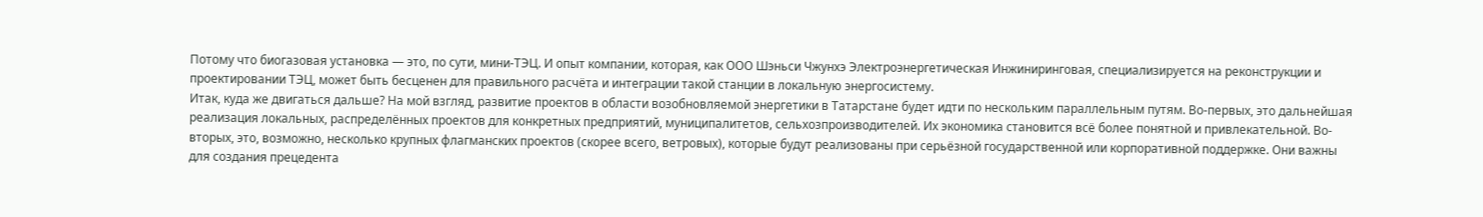Потому что биогазовая установка — это, по сути, мини-ТЭЦ. И опыт компании, которая, как ООО Шэньси Чжунхэ Электроэнергетическая Инжиниринговая, специализируется на реконструкции и проектировании ТЭЦ, может быть бесценен для правильного расчёта и интеграции такой станции в локальную энергосистему.
Итак, куда же двигаться дальше? На мой взгляд, развитие проектов в области возобновляемой энергетики в Татарстане будет идти по нескольким параллельным путям. Во-первых, это дальнейшая реализация локальных, распределённых проектов для конкретных предприятий, муниципалитетов, сельхозпроизводителей. Их экономика становится всё более понятной и привлекательной. Во-вторых, это, возможно, несколько крупных флагманских проектов (скорее всего, ветровых), которые будут реализованы при серьёзной государственной или корпоративной поддержке. Они важны для создания прецедента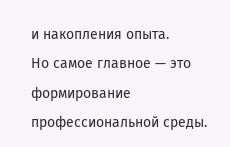и накопления опыта.
Но самое главное — это формирование профессиональной среды.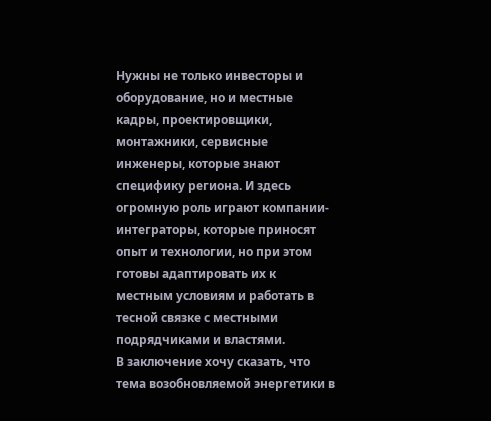Нужны не только инвесторы и оборудование, но и местные кадры, проектировщики, монтажники, сервисные инженеры, которые знают специфику региона. И здесь огромную роль играют компании-интеграторы, которые приносят опыт и технологии, но при этом готовы адаптировать их к местным условиям и работать в тесной связке с местными подрядчиками и властями.
В заключение хочу сказать, что тема возобновляемой энергетики в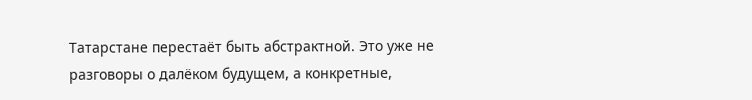Татарстане перестаёт быть абстрактной. Это уже не разговоры о далёком будущем, а конкретные,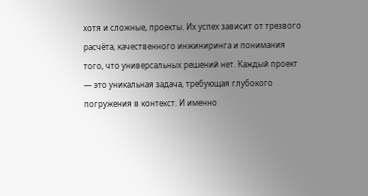хотя и сложные, проекты. Их успех зависит от трезвого расчёта, качественного инжиниринга и понимания того, что универсальных решений нет. Каждый проект — это уникальная задача, требующая глубокого погружения в контекст. И именно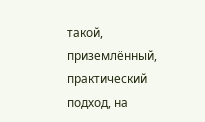такой, приземлённый, практический подход, на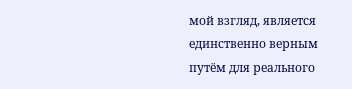мой взгляд, является единственно верным путём для реального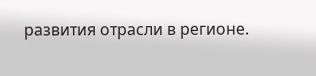развития отрасли в регионе.